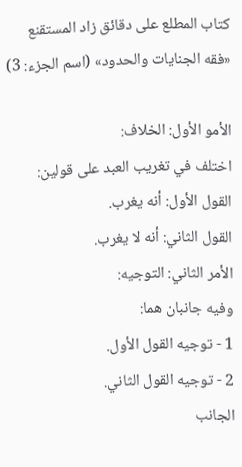كتاب المطلع على دقائق زاد المستقنع «فقه الجنايات والحدود» (اسم الجزء: 3)

الأمو الأول: الخلاف:
اختلف في تغريب العبد على قولين:
القول الأول: أنه يغرب.
القول الثاني: أنه لا يغرب.
الأمر الثاني: التوجيه:
وفيه جانبان هما:
1 - توجيه القول الأول.
2 - توجيه القول الثاني.
الجانب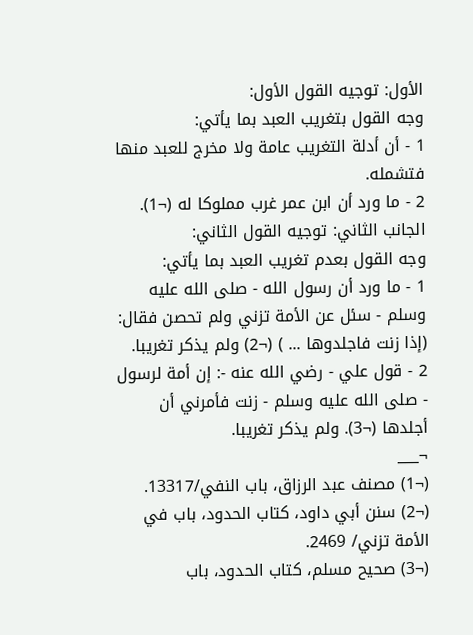الأول: توجيه القول الأول:
وجه القول بتغريب العبد بما يأتي:
1 - أن أدلة التغريب عامة ولا مخرج للعبد منها فتشمله.
2 - ما ورد أن ابن عمر غرب مملوكا له (¬1).
الجانب الثاني: توجيه القول الثاني:
وجه القول بعدم تغريب العبد بما يأتي:
1 - ما ورد أن رسول الله - صلى الله عليه وسلم - سئل عن الأمة تزني ولم تحصن فقال: (إذا زنت فاجلدوها ... ) (¬2) ولم يذكر تغريبا.
2 - قول علي - رضي الله عنه -: إن أمة لرسول - صلى الله عليه وسلم - زنت فأمرني أن أجلدها (¬3). ولم يذكر تغريبا.
¬___
(¬1) مصنف عبد الرزاق، باب النفي/13317.
(¬2) سنن أبي داود، كتاب الحدود، باب في الأمة تزني/ 2469.
(¬3) صحيح مسلم، كتاب الحدود، باب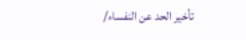تأخير الحد عن النفساء/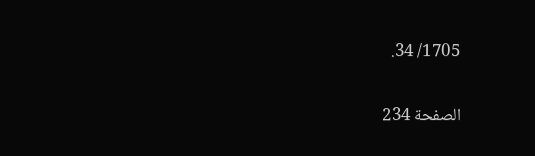1705/ 34.

الصفحة 234